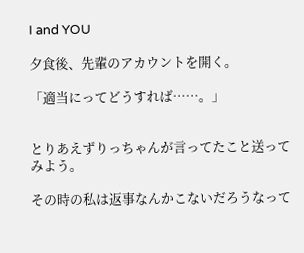I and YOU

夕食後、先輩のアカウントを開く。

「適当にってどうすれば……。」


とりあえずりっちゃんが言ってたこと送ってみよう。

その時の私は返事なんかこないだろうなって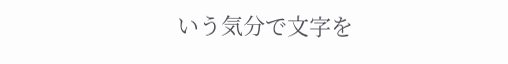いう気分で文字を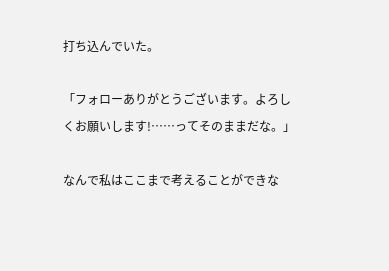打ち込んでいた。

「フォローありがとうございます。よろしくお願いします!……ってそのままだな。」

なんで私はここまで考えることができな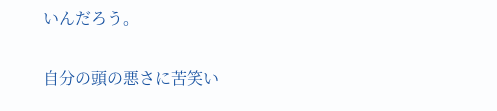いんだろう。

自分の頭の悪さに苦笑い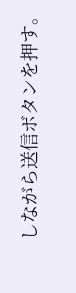しながら送信ボタンを押す。